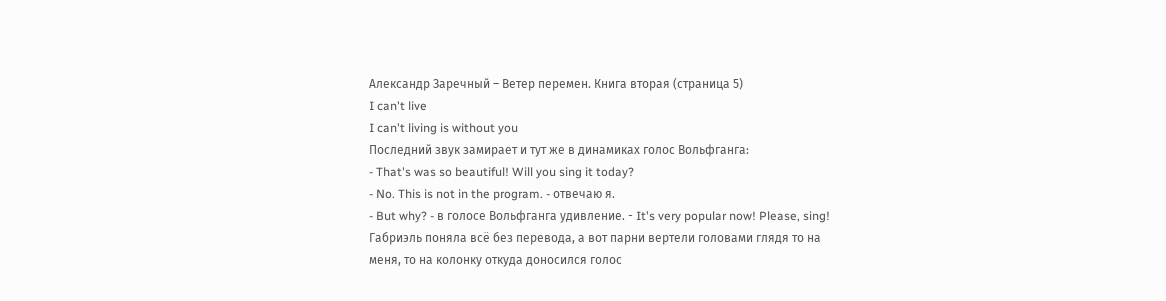Александр Заречный – Ветер перемен. Книга вторая (страница 5)
I can't live
I can't living is without you
Последний звук замирает и тут же в динамиках голос Вольфганга:
- That's was so beautiful! Will you sing it today?
- No. This is not in the program. - отвечаю я.
- But why? - в голосе Вольфганга удивление. - It's very popular now! Please, sing!
Габриэль поняла всё без перевода, а вот парни вертели головами глядя то на меня, то на колонку откуда доносился голос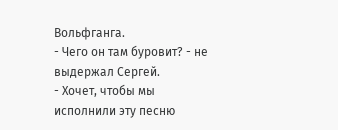Вольфганга.
- Чего он там буровит? - не выдержал Сергей.
- Хочет, чтобы мы исполнили эту песню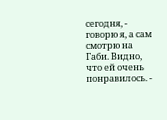сегодня, - говорю я, а сам смотрю на Габи. Видно, что ей очень понравилось. -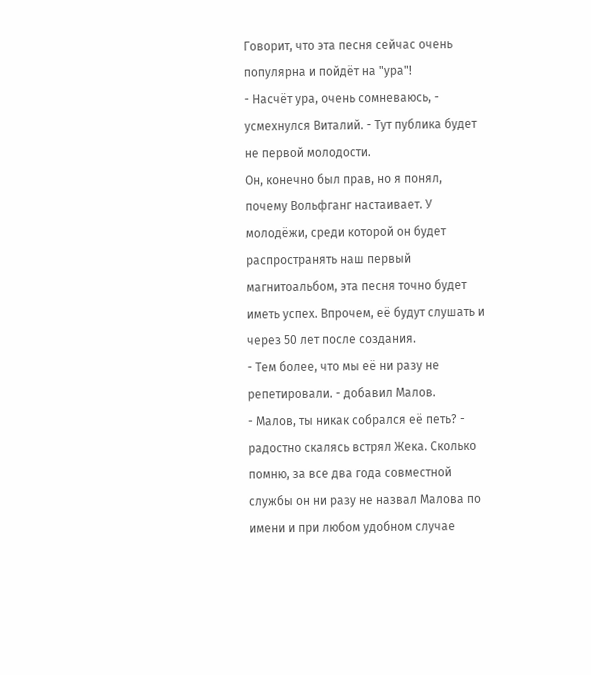Говорит, что эта песня сейчас очень популярна и пойдёт на "ура"!
- Насчёт ура, очень сомневаюсь, - усмехнулся Виталий. - Тут публика будет не первой молодости.
Он, конечно был прав, но я понял, почему Вольфганг настаивает. У молодёжи, среди которой он будет распространять наш первый магнитоальбом, эта песня точно будет иметь успех. Впрочем, её будут слушать и через 50 лет после создания.
- Тем более, что мы её ни разу не репетировали. - добавил Малов.
- Малов, ты никак собрался её петь? - радостно скалясь встрял Жека. Сколько помню, за все два года совместной службы он ни разу не назвал Малова по имени и при любом удобном случае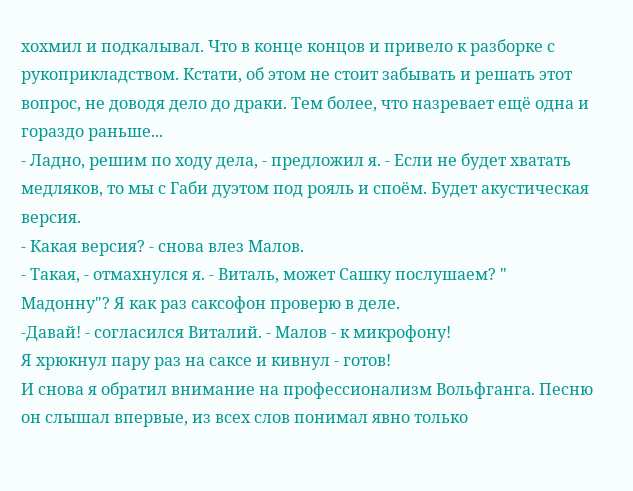хохмил и подкалывал. Что в конце концов и привело к разборке с рукоприкладством. Кстати, об этом не стоит забывать и решать этот вопрос, не доводя дело до драки. Тем более, что назревает ещё одна и гораздо раньше...
- Ладно, решим по ходу дела, - предложил я. - Если не будет хватать медляков, то мы с Габи дуэтом под рояль и споём. Будет акустическая версия.
- Какая версия? - снова влез Малов.
- Такая, - отмахнулся я. - Виталь, может Сашку послушаем? " Мадонну"? Я как раз саксофон проверю в деле.
-Давай! - согласился Виталий. - Малов - к микрофону!
Я хрюкнул пару раз на саксе и кивнул - готов!
И снова я обратил внимание на профессионализм Вольфганга. Песню он слышал впервые, из всех слов понимал явно только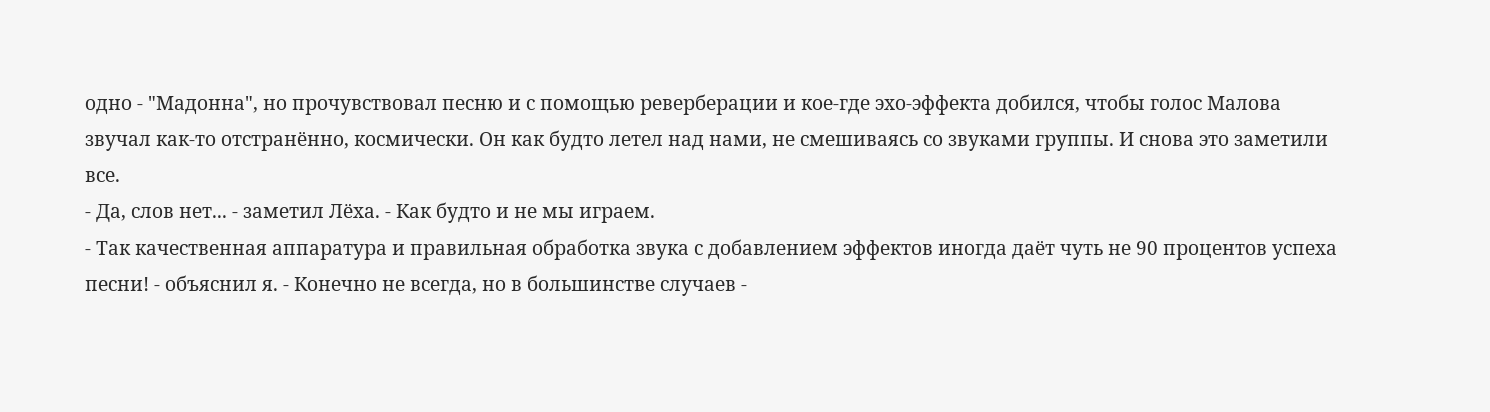одно - "Мадонна", но прочувствовал песню и с помощью реверберации и кое-где эхо-эффекта добился, чтобы голос Малова звучал как-то отстранённо, космически. Он как будто летел над нами, не смешиваясь со звуками группы. И снова это заметили все.
- Да, слов нет... - заметил Лёха. - Как будто и не мы играем.
- Так качественная аппаратура и правильная обработка звука с добавлением эффектов иногда даёт чуть не 90 процентов успеха песни! - объяснил я. - Конечно не всегда, но в большинстве случаев -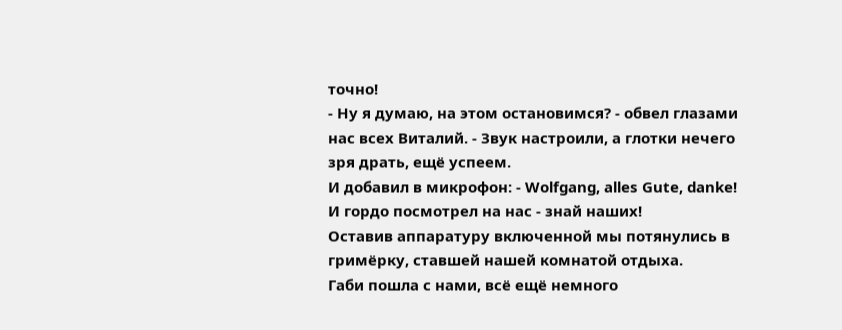точно!
- Ну я думаю, на этом остановимся? - обвел глазами нас всех Виталий. - Звук настроили, а глотки нечего зря драть, ещё успеем.
И добавил в микрофон: - Wolfgang, alles Gute, danke!
И гордо посмотрел на нас - знай наших!
Оставив аппаратуру включенной мы потянулись в гримёрку, ставшей нашей комнатой отдыха.
Габи пошла с нами, всё ещё немного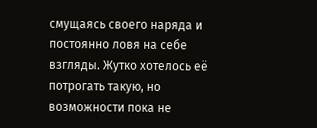смущаясь своего наряда и постоянно ловя на себе взгляды. Жутко хотелось её потрогать такую, но возможности пока не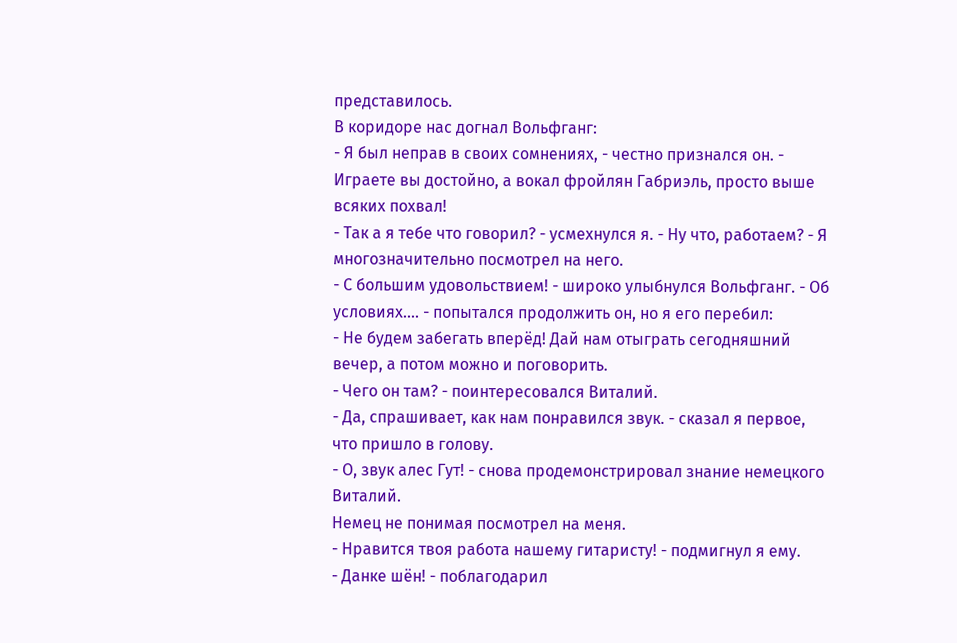представилось.
В коридоре нас догнал Вольфганг:
- Я был неправ в своих сомнениях, - честно признался он. - Играете вы достойно, а вокал фройлян Габриэль, просто выше всяких похвал!
- Так а я тебе что говорил? - усмехнулся я. - Ну что, работаем? - Я многозначительно посмотрел на него.
- С большим удовольствием! - широко улыбнулся Вольфганг. - Об условиях.... - попытался продолжить он, но я его перебил:
- Не будем забегать вперёд! Дай нам отыграть сегодняшний вечер, а потом можно и поговорить.
- Чего он там? - поинтересовался Виталий.
- Да, спрашивает, как нам понравился звук. - сказал я первое, что пришло в голову.
- О, звук алес Гут! - снова продемонстрировал знание немецкого Виталий.
Немец не понимая посмотрел на меня.
- Нравится твоя работа нашему гитаристу! - подмигнул я ему.
- Данке шён! - поблагодарил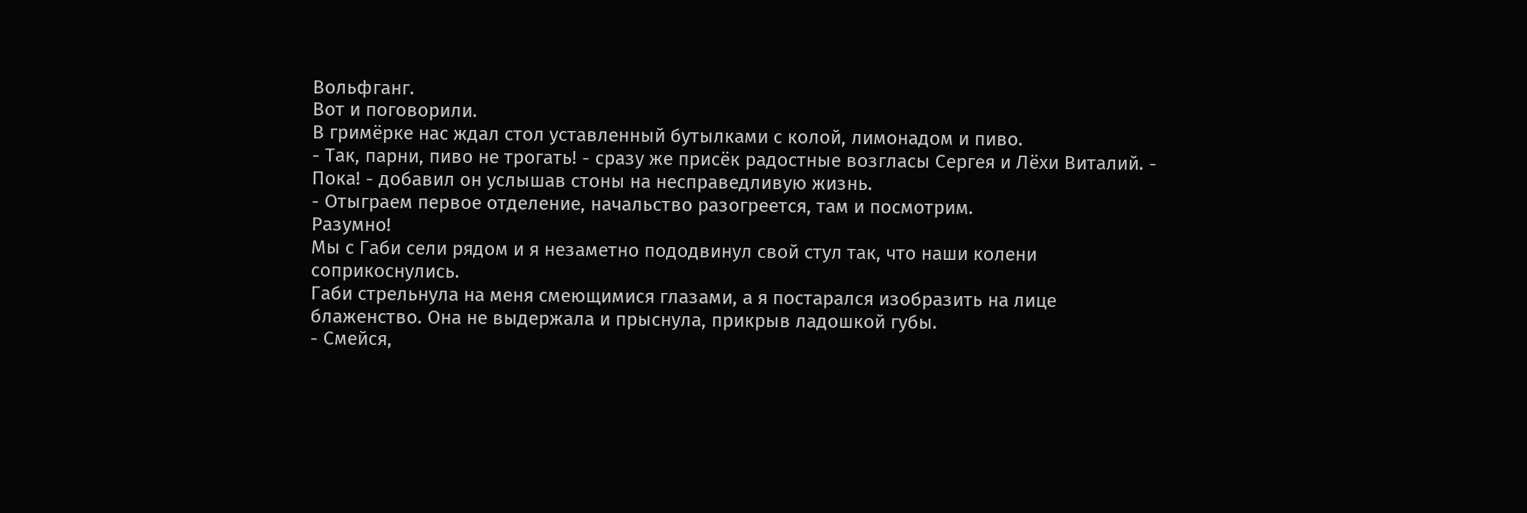Вольфганг.
Вот и поговорили.
В гримёрке нас ждал стол уставленный бутылками с колой, лимонадом и пиво.
- Так, парни, пиво не трогать! - сразу же присёк радостные возгласы Сергея и Лёхи Виталий. - Пока! - добавил он услышав стоны на несправедливую жизнь.
- Отыграем первое отделение, начальство разогреется, там и посмотрим.
Разумно!
Мы с Габи сели рядом и я незаметно пододвинул свой стул так, что наши колени соприкоснулись.
Габи стрельнула на меня смеющимися глазами, а я постарался изобразить на лице блаженство. Она не выдержала и прыснула, прикрыв ладошкой губы.
- Смейся,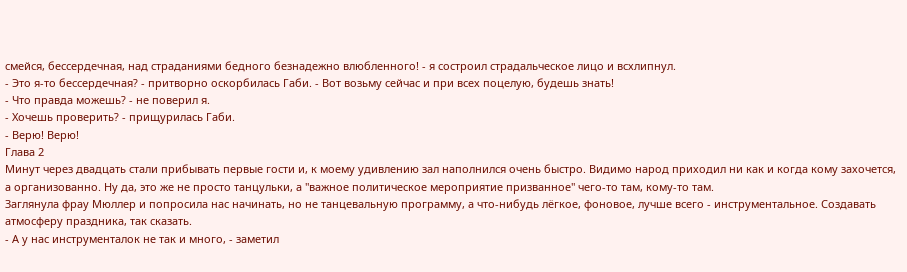смейся, бессердечная, над страданиями бедного безнадежно влюбленного! - я состроил страдальческое лицо и всхлипнул.
- Это я-то бессердечная? - притворно оскорбилась Габи. - Вот возьму сейчас и при всех поцелую, будешь знать!
- Что правда можешь? - не поверил я.
- Хочешь проверить? - прищурилась Габи.
- Верю! Верю!
Глава 2
Минут через двадцать стали прибывать первые гости и, к моему удивлению зал наполнился очень быстро. Видимо народ приходил ни как и когда кому захочется, а организованно. Ну да, это же не просто танцульки, а "важное политическое мероприятие призванное" чего-то там, кому-то там.
Заглянула фрау Мюллер и попросила нас начинать, но не танцевальную программу, а что-нибудь лёгкое, фоновое, лучше всего - инструментальное. Создавать атмосферу праздника, так сказать.
- А у нас инструменталок не так и много, - заметил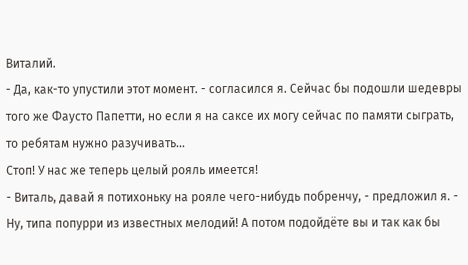Виталий.
- Да, как-то упустили этот момент. - согласился я. Сейчас бы подошли шедевры того же Фаусто Папетти, но если я на саксе их могу сейчас по памяти сыграть, то ребятам нужно разучивать...
Стоп! У нас же теперь целый рояль имеется!
- Виталь, давай я потихоньку на рояле чего-нибудь побренчу, - предложил я. - Ну, типа попурри из известных мелодий! А потом подойдёте вы и так как бы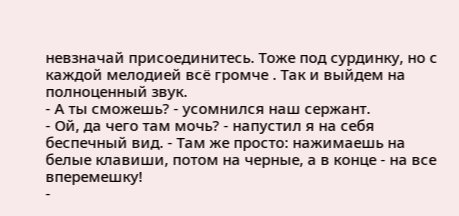невзначай присоединитесь. Тоже под сурдинку, но с каждой мелодией всё громче . Так и выйдем на полноценный звук.
- А ты сможешь? - усомнился наш сержант.
- Ой, да чего там мочь? - напустил я на себя беспечный вид. - Там же просто: нажимаешь на белые клавиши, потом на черные, а в конце - на все вперемешку!
-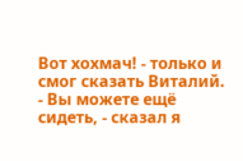Вот хохмач! - только и смог сказать Виталий.
- Вы можете ещё сидеть, - сказал я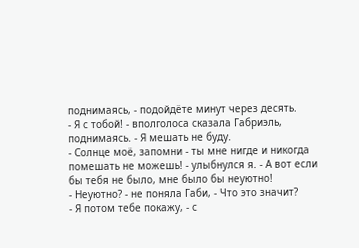поднимаясь, - подойдёте минут через десять.
- Я с тобой! - вполголоса сказала Габриэль, поднимаясь. - Я мешать не буду.
- Солнце моё, запомни - ты мне нигде и никогда помешать не можешь! - улыбнулся я. - А вот если бы тебя не было, мне было бы неуютно!
- Неуютно? - не поняла Габи, - Что это значит?
- Я потом тебе покажу, - с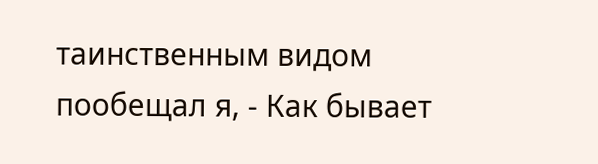таинственным видом пообещал я, - Как бывает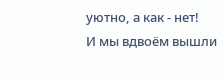уютно, а как - нет!
И мы вдвоём вышли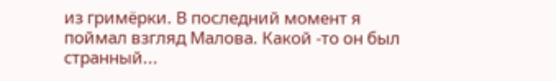из гримёрки. В последний момент я поймал взгляд Малова. Какой -то он был странный...